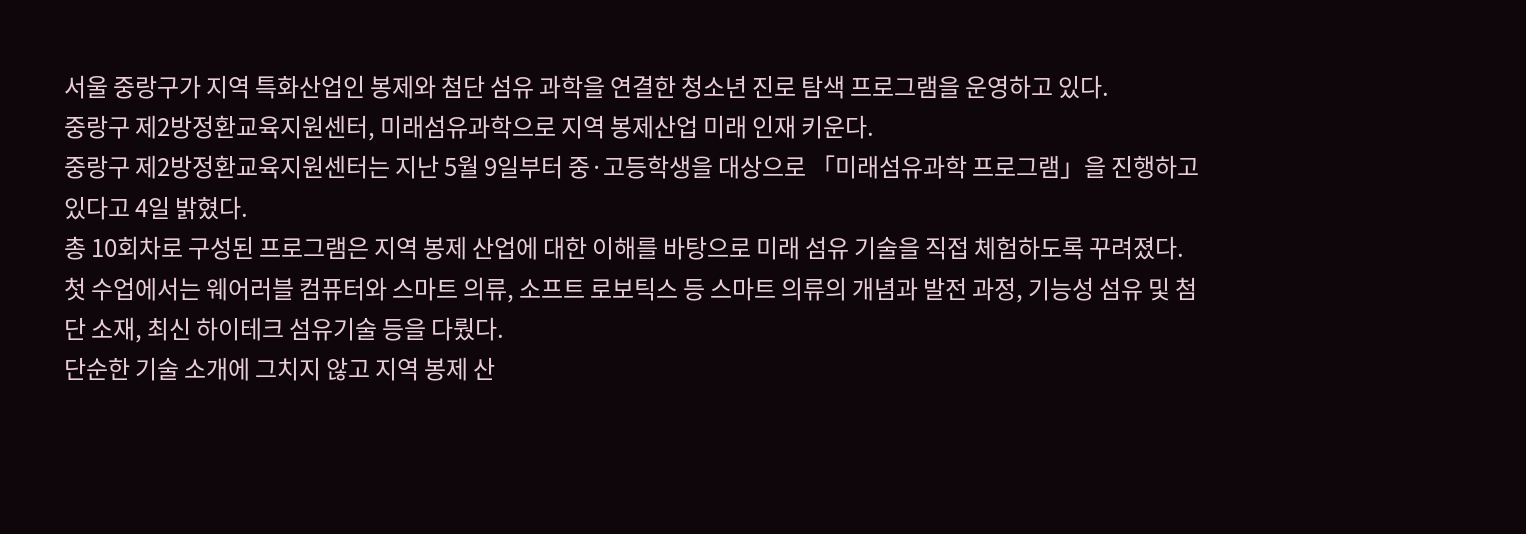서울 중랑구가 지역 특화산업인 봉제와 첨단 섬유 과학을 연결한 청소년 진로 탐색 프로그램을 운영하고 있다.
중랑구 제2방정환교육지원센터, 미래섬유과학으로 지역 봉제산업 미래 인재 키운다.
중랑구 제2방정환교육지원센터는 지난 5월 9일부터 중·고등학생을 대상으로 「미래섬유과학 프로그램」을 진행하고 있다고 4일 밝혔다.
총 10회차로 구성된 프로그램은 지역 봉제 산업에 대한 이해를 바탕으로 미래 섬유 기술을 직접 체험하도록 꾸려졌다.
첫 수업에서는 웨어러블 컴퓨터와 스마트 의류, 소프트 로보틱스 등 스마트 의류의 개념과 발전 과정, 기능성 섬유 및 첨단 소재, 최신 하이테크 섬유기술 등을 다뤘다.
단순한 기술 소개에 그치지 않고 지역 봉제 산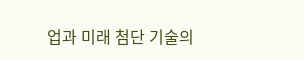업과 미래 첨단 기술의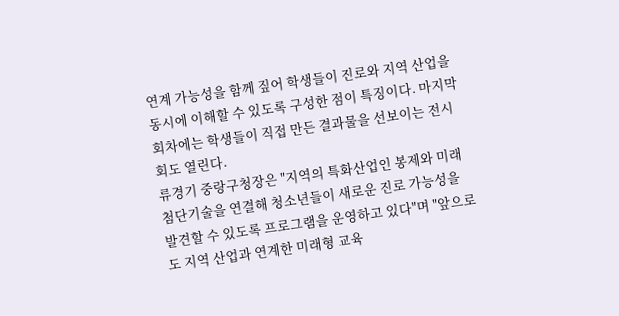연계 가능성을 함께 짚어 학생들이 진로와 지역 산업을 동시에 이해할 수 있도록 구성한 점이 특징이다. 마지막 회차에는 학생들이 직접 만든 결과물을 선보이는 전시회도 열린다.
류경기 중랑구청장은 "지역의 특화산업인 봉제와 미래 첨단기술을 연결해 청소년들이 새로운 진로 가능성을 발견할 수 있도록 프로그램을 운영하고 있다"며 "앞으로도 지역 산업과 연계한 미래형 교육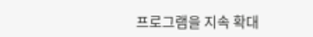프로그램을 지속 확대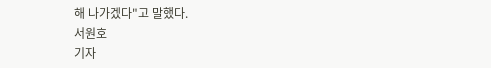해 나가겠다"고 말했다.
서원호
기자